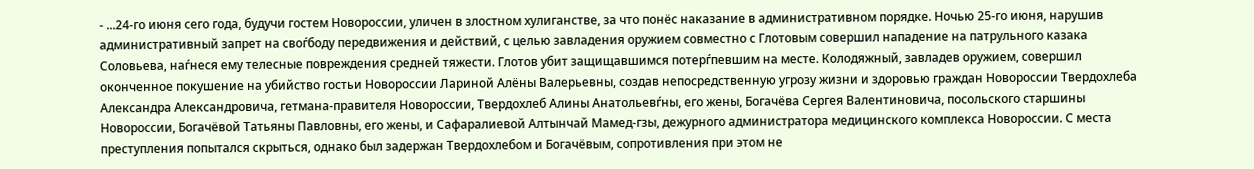- ...24-го июня сего года, будучи гостем Новороссии, уличен в злостном хулиганстве, за что понёс наказание в административном порядке. Ночью 25-го июня, нарушив административный запрет на своѓбоду передвижения и действий, с целью завладения оружием совместно с Глотовым совершил нападение на патрульного казака Соловьева, наѓнеся ему телесные повреждения средней тяжести. Глотов убит защищавшимся потерѓпевшим на месте. Колодяжный, завладев оружием, совершил оконченное покушение на убийство гостьи Новороссии Лариной Алёны Валерьевны, создав непосредственную угрозу жизни и здоровью граждан Новороссии Твердохлеба Александра Александровича, гетмана-правителя Новороссии, Твердохлеб Алины Анатольевѓны, его жены, Богачёва Сергея Валентиновича, посольского старшины Новороссии, Богачёвой Татьяны Павловны, его жены, и Сафаралиевой Алтынчай Мамед-гзы, дежурного администратора медицинского комплекса Новороссии. С места преступления попытался скрыться, однако был задержан Твердохлебом и Богачёвым, сопротивления при этом не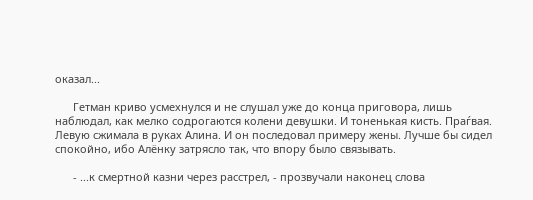оказал...

      Гетман криво усмехнулся и не слушал уже до конца приговора, лишь наблюдал, как мелко содрогаются колени девушки. И тоненькая кисть. Праѓвая. Левую сжимала в руках Алина. И он последовал примеру жены. Лучше бы сидел спокойно, ибо Алёнку затрясло так, что впору было связывать.

      - ...к смертной казни через расстрел, - прозвучали наконец слова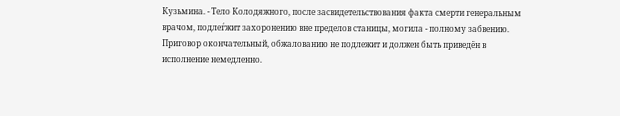Кузьмина. - Тело Колодяжного, после засвидетельствования факта смерти генеральным врачом, подлеѓжит захоронению вне пределов станицы, могила - полному забвению. Приговор окончательный, обжалованию не подлежит и должен быть приведён в исполнение немедленно.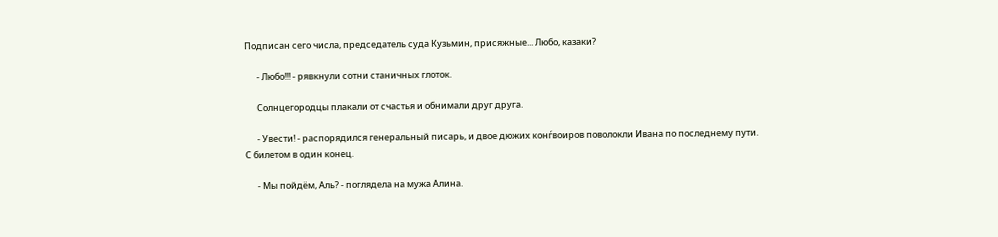Подписан сего числа, председатель суда Кузьмин, присяжные... Любо, казаки?

      - Любо!!! - рявкнули сотни станичных глоток.

      Солнцегородцы плакали от счастья и обнимали друг друга.

      - Увести! - распорядился генеральный писарь, и двое дюжих конѓвоиров поволокли Ивана по последнему пути. С билетом в один конец.

      - Мы пойдём, Аль? - поглядела на мужа Алина.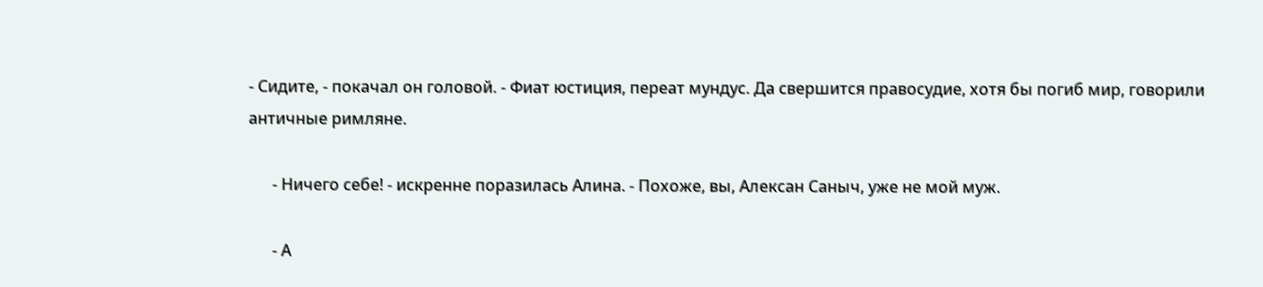- Сидите, - покачал он головой. - Фиат юстиция, переат мундус. Да свершится правосудие, хотя бы погиб мир, говорили античные римляне.

      - Ничего себе! - искренне поразилась Алина. - Похоже, вы, Алексан Саныч, уже не мой муж.

      - А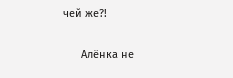чей же?!

      Алёнка не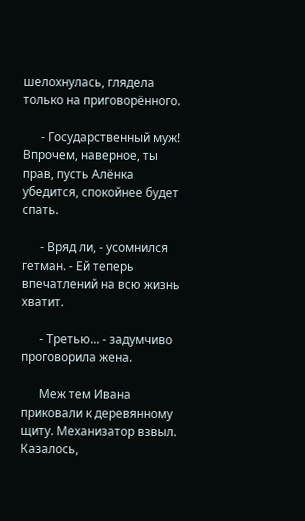шелохнулась, глядела только на приговорённого.

      - Государственный муж! Впрочем, наверное, ты прав, пусть Алёнка убедится, спокойнее будет спать.

      - Вряд ли, - усомнился гетман. - Ей теперь впечатлений на всю жизнь хватит.

      - Третью... - задумчиво проговорила жена.

      Меж тем Ивана приковали к деревянному щиту. Механизатор взвыл. Казалось,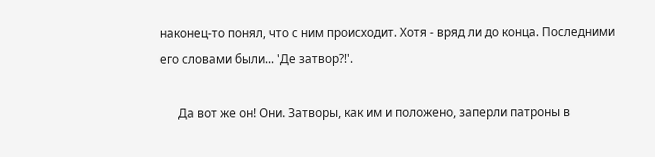наконец-то понял, что с ним происходит. Хотя - вряд ли до конца. Последними его словами были... 'Де затвор?!'.

      Да вот же он! Они. Затворы, как им и положено, заперли патроны в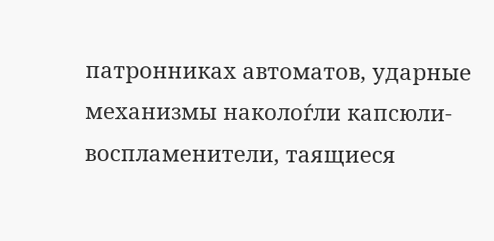патронниках автоматов, ударные механизмы наколоѓли капсюли-воспламенители, таящиеся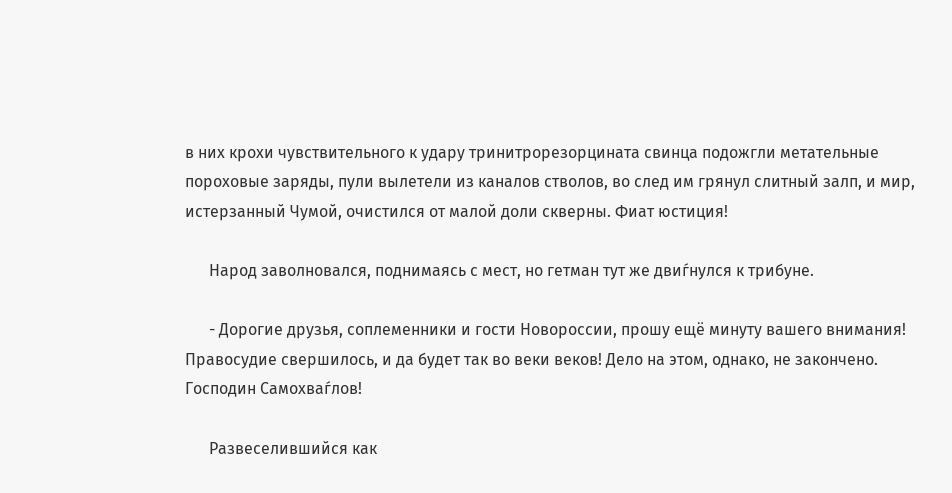в них крохи чувствительного к удару тринитрорезорцината свинца подожгли метательные пороховые заряды, пули вылетели из каналов стволов, во след им грянул слитный залп, и мир, истерзанный Чумой, очистился от малой доли скверны. Фиат юстиция!

      Народ заволновался, поднимаясь с мест, но гетман тут же двиѓнулся к трибуне.

      - Дорогие друзья, соплеменники и гости Новороссии, прошу ещё минуту вашего внимания! Правосудие свершилось, и да будет так во веки веков! Дело на этом, однако, не закончено. Господин Самохваѓлов!

      Развеселившийся как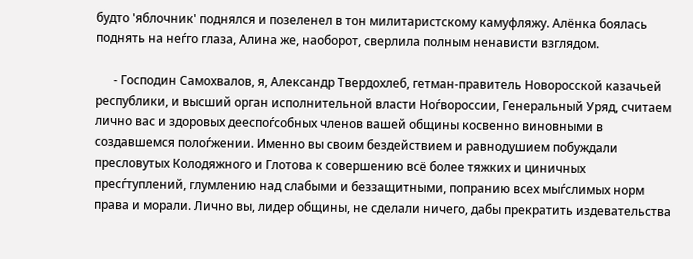будто 'яблочник' поднялся и позеленел в тон милитаристскому камуфляжу. Алёнка боялась поднять на неѓго глаза, Алина же, наоборот, сверлила полным ненависти взглядом.

      - Господин Самохвалов, я, Александр Твердохлеб, гетман-правитель Новоросской казачьей республики, и высший орган исполнительной власти Ноѓвороссии, Генеральный Уряд, считаем лично вас и здоровых дееспоѓсобных членов вашей общины косвенно виновными в создавшемся полоѓжении. Именно вы своим бездействием и равнодушием побуждали пресловутых Колодяжного и Глотова к совершению всё более тяжких и циничных пресѓтуплений, глумлению над слабыми и беззащитными, попранию всех мыѓслимых норм права и морали. Лично вы, лидер общины, не сделали ничего, дабы прекратить издевательства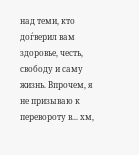над теми, кто доѓверил вам здоровье, честь, свободу и саму жизнь. Впрочем, я не призываю к перевороту в... хм,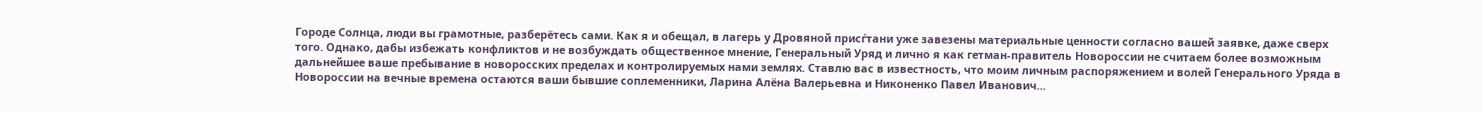Городе Солнца, люди вы грамотные, разберётесь сами. Как я и обещал, в лагерь у Дровяной присѓтани уже завезены материальные ценности согласно вашей заявке, даже сверх того. Однако, дабы избежать конфликтов и не возбуждать общественное мнение, Генеральный Уряд и лично я как гетман-правитель Новороссии не считаем более возможным дальнейшее ваше пребывание в новоросских пределах и контролируемых нами землях. Ставлю вас в известность, что моим личным распоряжением и волей Генерального Уряда в Новороссии на вечные времена остаются ваши бывшие соплеменники, Ларина Алёна Валерьевна и Никоненко Павел Иванович...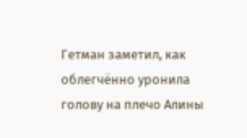Гетман заметил, как облегчённо уронила голову на плечо Алины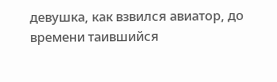девушка, как взвился авиатор, до времени таившийся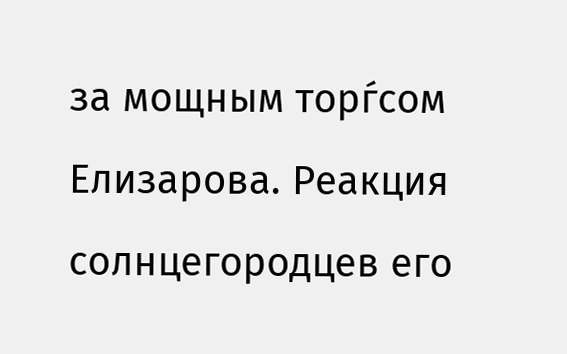за мощным торѓсом Елизарова. Реакция солнцегородцев его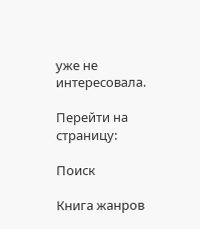уже не интересовала.

Перейти на страницу:

Поиск

Книга жанров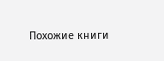Похожие книги